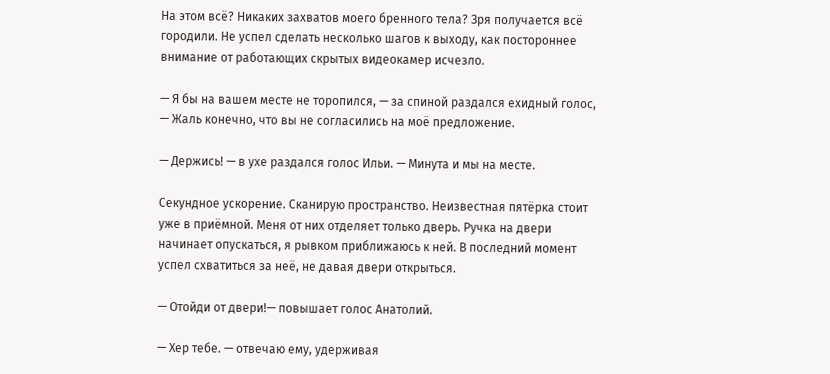На этом всё? Никаких захватов моего бренного тела? Зря получается всё городили. Не успел сделать несколько шагов к выходу, как постороннее внимание от работающих скрытых видеокамер исчезло.

— Я бы на вашем месте не торопился, — за спиной раздался ехидный голос, — Жаль конечно, что вы не согласились на моё предложение.

— Держись! — в ухе раздался голос Ильи. — Минута и мы на месте.

Секундное ускорение. Сканирую пространство. Неизвестная пятёрка стоит уже в приёмной. Меня от них отделяет только дверь. Ручка на двери начинает опускаться, я рывком приближаюсь к ней. В последний момент успел схватиться за неё, не давая двери открыться.

— Отойди от двери!— повышает голос Анатолий.

— Хер тебе. — отвечаю ему, удерживая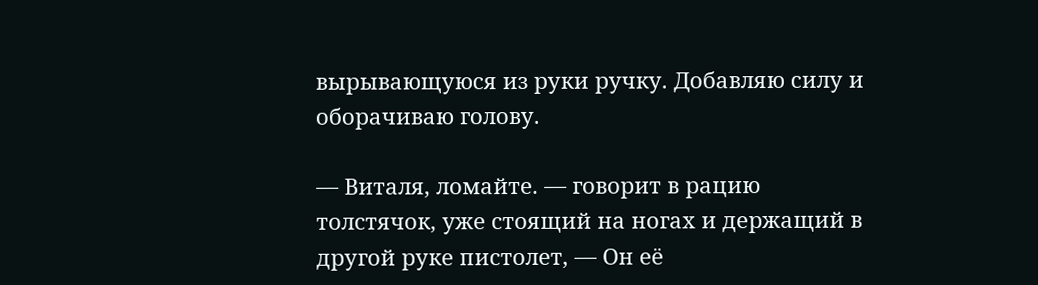вырывающуюся из руки ручку. Добавляю силу и оборачиваю голову.

— Виталя, ломайте. — говорит в рацию толстячок, уже стоящий на ногах и держащий в другой руке пистолет, — Он её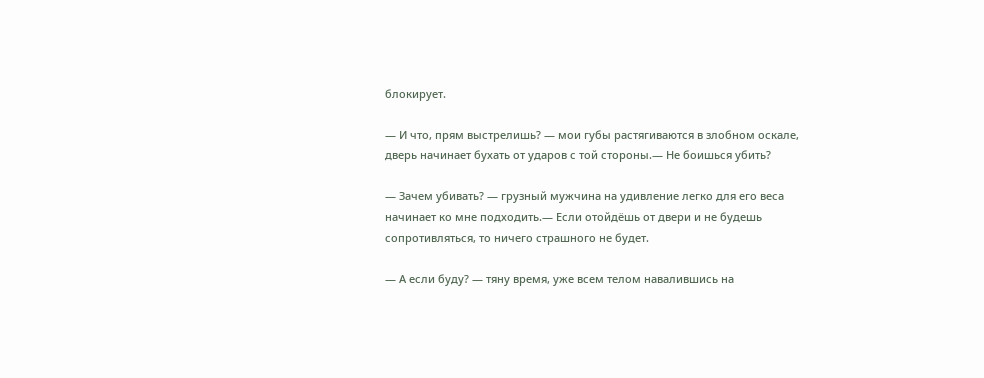блокирует.

— И что, прям выстрелишь? — мои губы растягиваются в злобном оскале, дверь начинает бухать от ударов с той стороны.— Не боишься убить?

— Зачем убивать? — грузный мужчина на удивление легко для его веса начинает ко мне подходить.— Если отойдёшь от двери и не будешь сопротивляться, то ничего страшного не будет.

— А если буду? — тяну время, уже всем телом навалившись на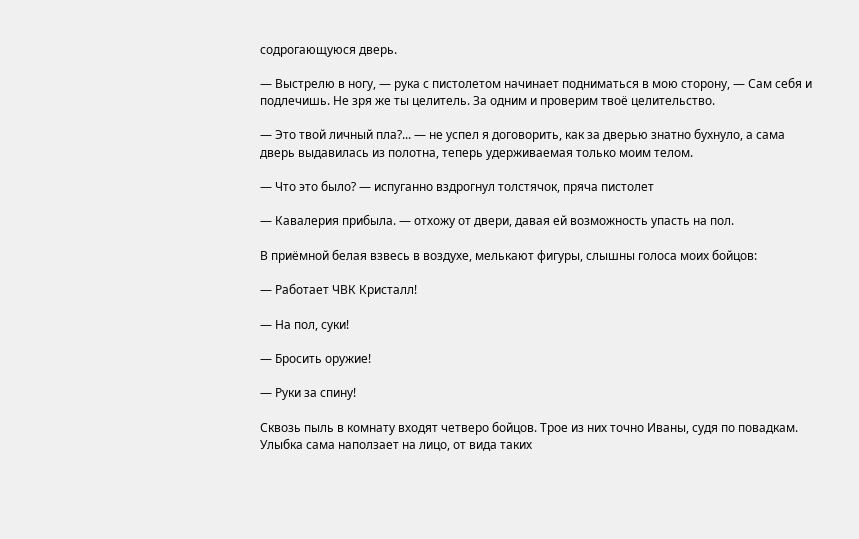содрогающуюся дверь.

— Выстрелю в ногу, — рука с пистолетом начинает подниматься в мою сторону, — Сам себя и подлечишь. Не зря же ты целитель. За одним и проверим твоё целительство.

— Это твой личный пла?... — не успел я договорить, как за дверью знатно бухнуло, а сама дверь выдавилась из полотна, теперь удерживаемая только моим телом.

— Что это было? — испуганно вздрогнул толстячок, пряча пистолет

— Кавалерия прибыла. — отхожу от двери, давая ей возможность упасть на пол.

В приёмной белая взвесь в воздухе, мелькают фигуры, слышны голоса моих бойцов:

— Работает ЧВК Кристалл!

— На пол, суки!

— Бросить оружие!

— Руки за спину!

Сквозь пыль в комнату входят четверо бойцов. Трое из них точно Иваны, судя по повадкам. Улыбка сама наползает на лицо, от вида таких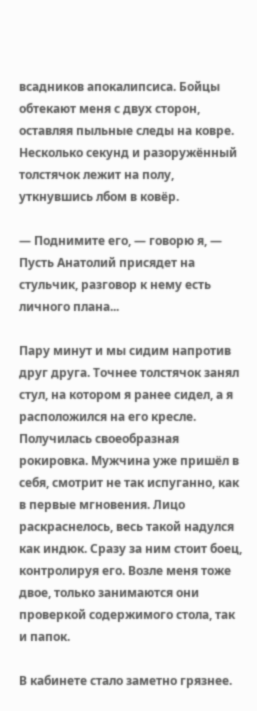всадников апокалипсиса. Бойцы обтекают меня с двух сторон, оставляя пыльные следы на ковре. Несколько секунд и разоружённый толстячок лежит на полу, уткнувшись лбом в ковёр.

— Поднимите его, — говорю я, — Пусть Анатолий присядет на стульчик, разговор к нему есть личного плана...

Пару минут и мы сидим напротив друг друга. Точнее толстячок занял стул, на котором я ранее сидел, а я расположился на его кресле. Получилась своеобразная рокировка. Мужчина уже пришёл в себя, смотрит не так испуганно, как в первые мгновения. Лицо раскраснелось, весь такой надулся как индюк. Сразу за ним стоит боец, контролируя его. Возле меня тоже двое, только занимаются они проверкой содержимого стола, так и папок.

В кабинете стало заметно грязнее.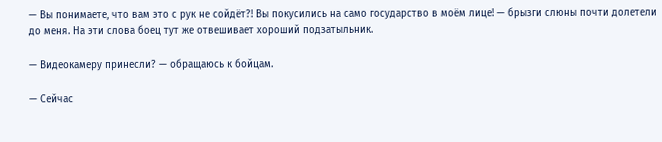— Вы понимаете, что вам это с рук не сойдёт?! Вы покусились на само государство в моём лице! — брызги слюны почти долетели до меня. На эти слова боец тут же отвешивает хороший подзатыльник.

— Видеокамеру принесли? — обращаюсь к бойцам.

— Сейчас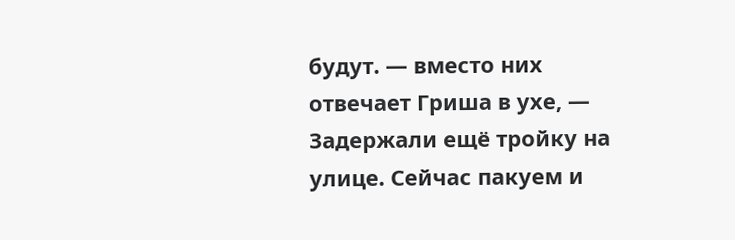будут. — вместо них отвечает Гриша в ухе, — Задержали ещё тройку на улице. Сейчас пакуем и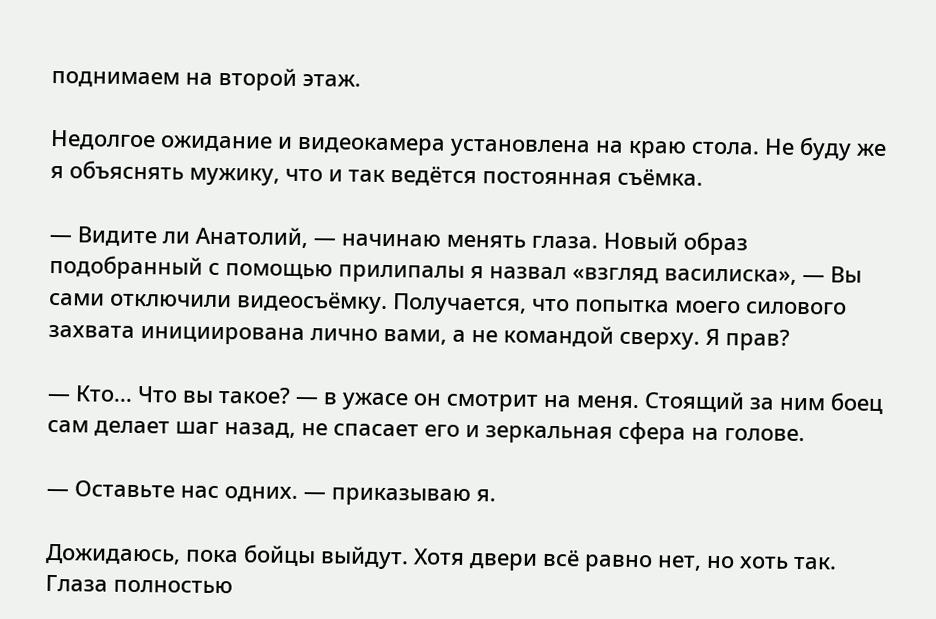поднимаем на второй этаж.

Недолгое ожидание и видеокамера установлена на краю стола. Не буду же я объяснять мужику, что и так ведётся постоянная съёмка.

— Видите ли Анатолий, — начинаю менять глаза. Новый образ подобранный с помощью прилипалы я назвал «взгляд василиска», — Вы сами отключили видеосъёмку. Получается, что попытка моего силового захвата инициирована лично вами, а не командой сверху. Я прав?

— Кто... Что вы такое? — в ужасе он смотрит на меня. Стоящий за ним боец сам делает шаг назад, не спасает его и зеркальная сфера на голове.

— Оставьте нас одних. — приказываю я.

Дожидаюсь, пока бойцы выйдут. Хотя двери всё равно нет, но хоть так. Глаза полностью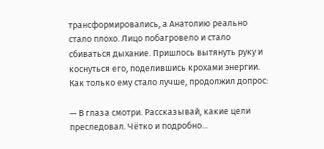трансформировались, а Анатолию реально стало плохо. Лицо побагровело и стало сбиваться дыхание. Пришлось вытянуть руку и коснуться его, поделившись крохами энергии. Как только ему стало лучше, продолжил допрос:

— В глаза смотри. Рассказывай, какие цели преследовал. Чётко и подробно...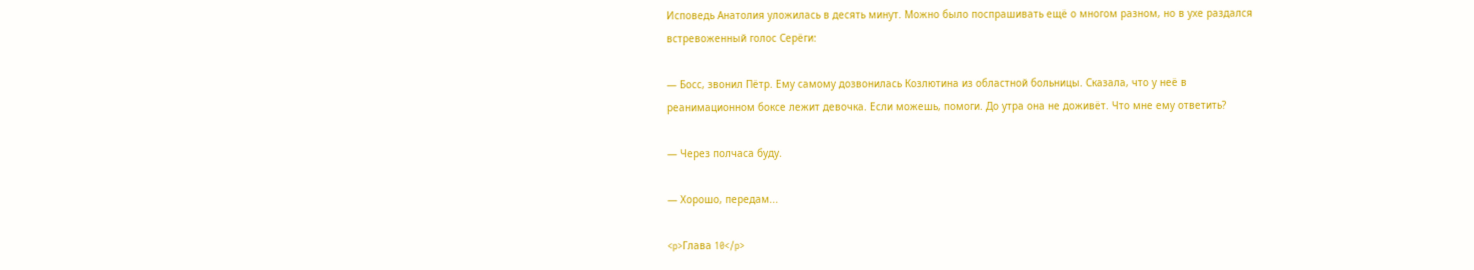Исповедь Анатолия уложилась в десять минут. Можно было поспрашивать ещё о многом разном, но в ухе раздался встревоженный голос Серёги:

— Босс, звонил Пётр. Ему самому дозвонилась Козлютина из областной больницы. Сказала, что у неё в реанимационном боксе лежит девочка. Если можешь, помоги. До утра она не доживёт. Что мне ему ответить?

— Через полчаса буду.

— Хорошо, передам...

<p>Глава 10</p>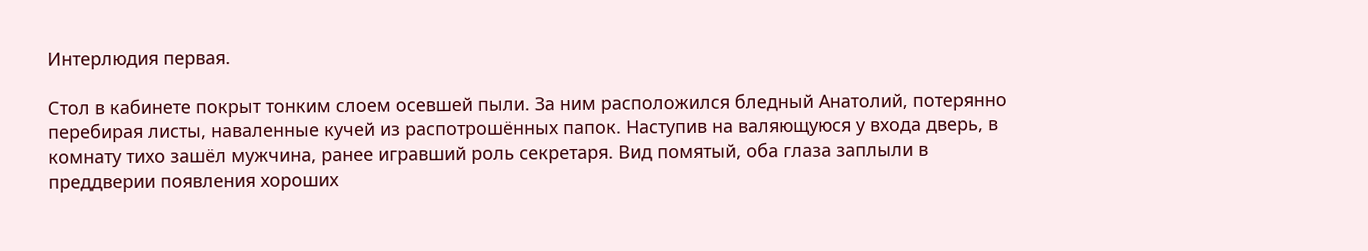Интерлюдия первая.

Стол в кабинете покрыт тонким слоем осевшей пыли. За ним расположился бледный Анатолий, потерянно перебирая листы, наваленные кучей из распотрошённых папок. Наступив на валяющуюся у входа дверь, в комнату тихо зашёл мужчина, ранее игравший роль секретаря. Вид помятый, оба глаза заплыли в преддверии появления хороших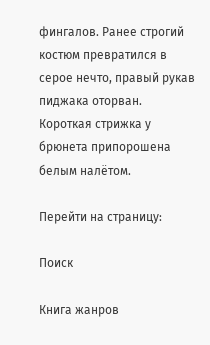фингалов. Ранее строгий костюм превратился в серое нечто, правый рукав пиджака оторван. Короткая стрижка у брюнета припорошена белым налётом.

Перейти на страницу:

Поиск

Книга жанров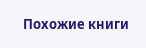Похожие книги